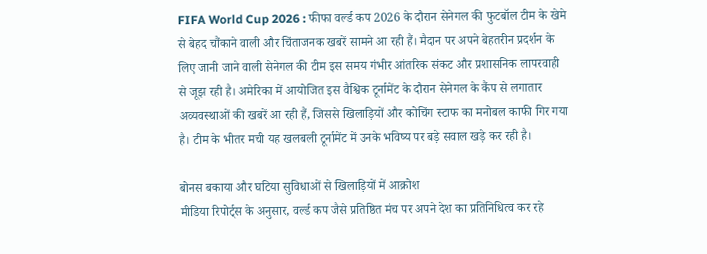FIFA World Cup 2026 : फीफा वर्ल्ड कप 2026 के दौरान सेनेगल की फुटबॉल टीम के खेमे से बेहद चौंकाने वाली और चिंताजनक खबरें सामने आ रही हैं। मैदान पर अपने बेहतरीन प्रदर्शन के लिए जानी जाने वाली सेनेगल की टीम इस समय गंभीर आंतरिक संकट और प्रशासनिक लापरवाही से जूझ रही है। अमेरिका में आयोजित इस वैश्विक टूर्नामेंट के दौरान सेनेगल के कैंप से लगातार अव्यवस्थाओं की खबरें आ रही हैं, जिससे खिलाड़ियों और कोचिंग स्टाफ का मनोबल काफी गिर गया है। टीम के भीतर मची यह खलबली टूर्नामेंट में उनके भविष्य पर बड़े सवाल खड़े कर रही है।

बोनस बकाया और घटिया सुविधाओं से खिलाड़ियों में आक्रोश
मीडिया रिपोर्ट्स के अनुसार, वर्ल्ड कप जैसे प्रतिष्ठित मंच पर अपने देश का प्रतिनिधित्व कर रहे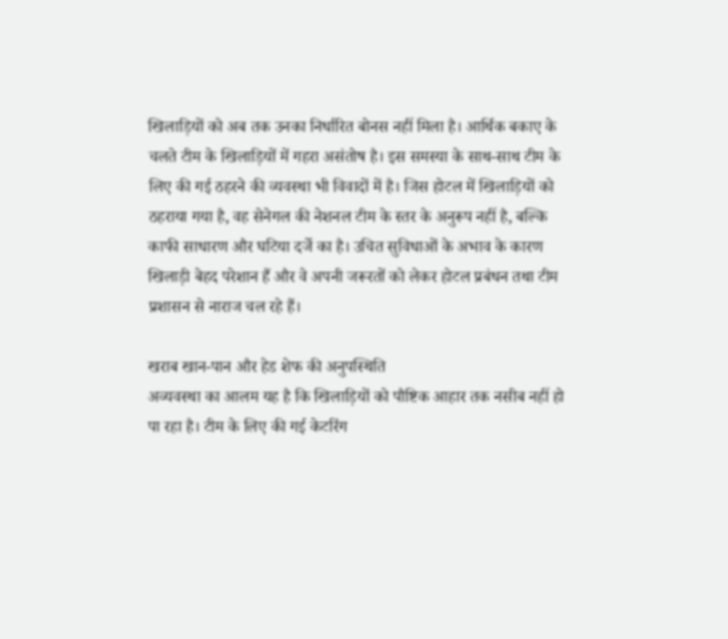खिलाड़ियों को अब तक उनका निर्धारित बोनस नहीं मिला है। आर्थिक बकाए के चलते टीम के खिलाड़ियों में गहरा असंतोष है। इस समस्या के साथ-साथ टीम के लिए की गई ठहरने की व्यवस्था भी विवादों में है। जिस होटल में खिलाड़ियों को ठहराया गया है, वह सेनेगल की नेशनल टीम के स्तर के अनुरूप नहीं है, बल्कि काफी साधारण और घटिया दर्जे का है। उचित सुविधाओं के अभाव के कारण खिलाड़ी बेहद परेशान हैं और वे अपनी जरूरतों को लेकर होटल प्रबंधन तथा टीम प्रशासन से नाराज चल रहे हैं।

खराब खान-पान और हेड शेफ की अनुपस्थिति
अव्यवस्था का आलम यह है कि खिलाड़ियों को पौष्टिक आहार तक नसीब नहीं हो पा रहा है। टीम के लिए की गई केटरिंग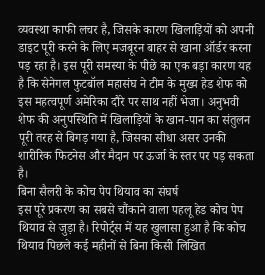व्यवस्था काफी लचर है, जिसके कारण खिलाड़ियों को अपनी डाइट पूरी करने के लिए मजबूरन बाहर से खाना ऑर्डर करना पड़ रहा है। इस पूरी समस्या के पीछे का एक बड़ा कारण यह है कि सेनेगल फुटबॉल महासंघ ने टीम के मुख्य हेड शेफ को इस महत्वपूर्ण अमेरिका दौरे पर साथ नहीं भेजा। अनुभवी शेफ की अनुपस्थिति में खिलाड़ियों के खान-पान का संतुलन पूरी तरह से बिगड़ गया है, जिसका सीधा असर उनकी शारीरिक फिटनेस और मैदान पर ऊर्जा के स्तर पर पड़ सकता है।
बिना सैलरी के कोच पेप थियाव का संघर्ष
इस पूरे प्रकरण का सबसे चौंकाने वाला पहलू हेड कोच पेप थियाव से जुड़ा है। रिपोर्ट्स में यह खुलासा हुआ है कि कोच थियाव पिछले कई महीनों से बिना किसी लिखित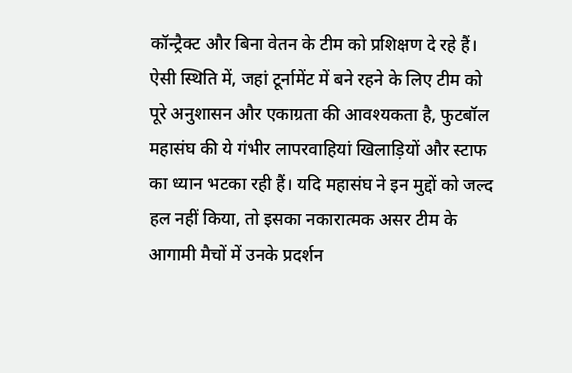कॉन्ट्रैक्ट और बिना वेतन के टीम को प्रशिक्षण दे रहे हैं। ऐसी स्थिति में, जहां टूर्नामेंट में बने रहने के लिए टीम को पूरे अनुशासन और एकाग्रता की आवश्यकता है, फुटबॉल महासंघ की ये गंभीर लापरवाहियां खिलाड़ियों और स्टाफ का ध्यान भटका रही हैं। यदि महासंघ ने इन मुद्दों को जल्द हल नहीं किया, तो इसका नकारात्मक असर टीम के आगामी मैचों में उनके प्रदर्शन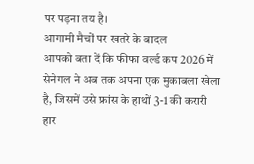पर पड़ना तय है।
आगामी मैचों पर खतरे के बादल
आपको बता दें कि फीफा वर्ल्ड कप 2026 में सेनेगल ने अब तक अपना एक मुकाबला खेला है, जिसमें उसे फ्रांस के हाथों 3-1 की करारी हार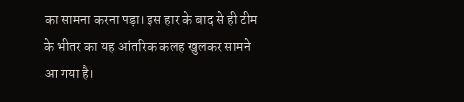का सामना करना पड़ा। इस हार के बाद से ही टीम के भीतर का यह आंतरिक कलह खुलकर सामने आ गया है।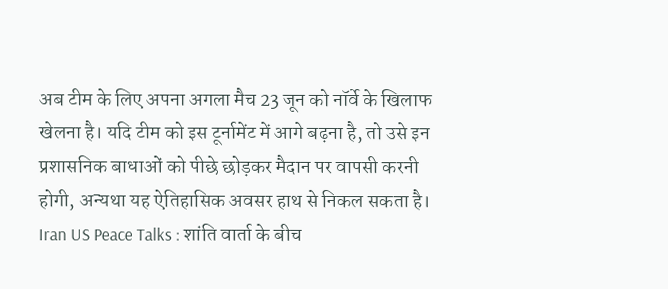अब टीम के लिए अपना अगला मैच 23 जून को नॉर्वे के खिलाफ खेलना है। यदि टीम को इस टूर्नामेंट में आगे बढ़ना है, तो उसे इन प्रशासनिक बाधाओं को पीछे छोड़कर मैदान पर वापसी करनी होगी, अन्यथा यह ऐतिहासिक अवसर हाथ से निकल सकता है।
Iran US Peace Talks : शांति वार्ता के बीच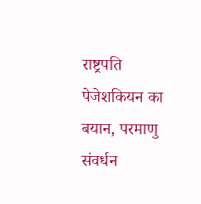राष्ट्रपति पेजेशकियन का बयान, परमाणु संवर्धन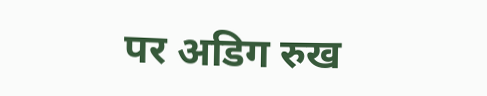पर अडिग रुख